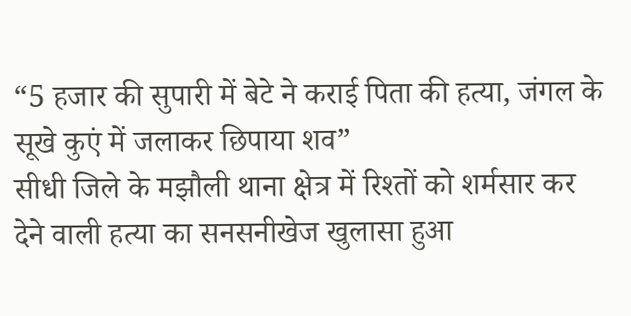“5 हजार की सुपारी में बेटे ने कराई पिता की हत्या, जंगल के सूखे कुएं में जलाकर छिपाया शव”
सीधी जिले के मझौली थाना क्षेत्र में रिश्तों को शर्मसार कर देने वाली हत्या का सनसनीखेज खुलासा हुआ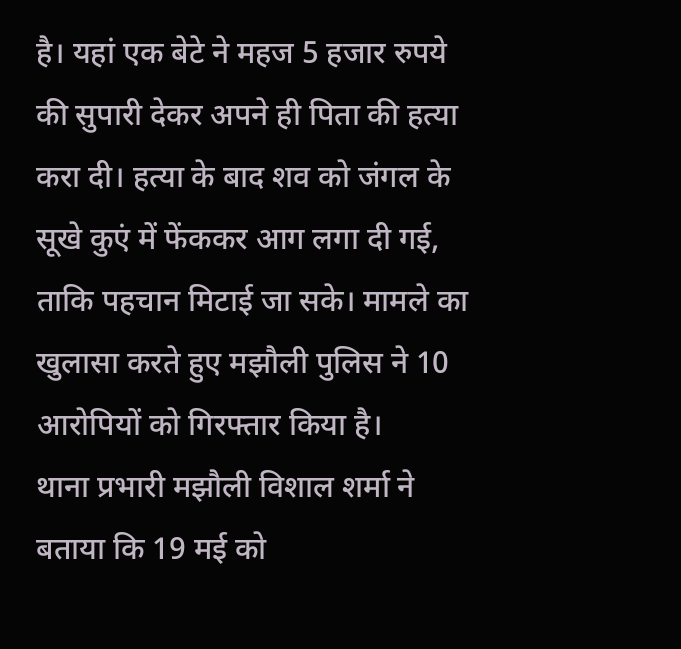है। यहां एक बेटे ने महज 5 हजार रुपये की सुपारी देकर अपने ही पिता की हत्या करा दी। हत्या के बाद शव को जंगल के सूखे कुएं में फेंककर आग लगा दी गई, ताकि पहचान मिटाई जा सके। मामले का खुलासा करते हुए मझौली पुलिस ने 10 आरोपियों को गिरफ्तार किया है।
थाना प्रभारी मझौली विशाल शर्मा ने बताया कि 19 मई को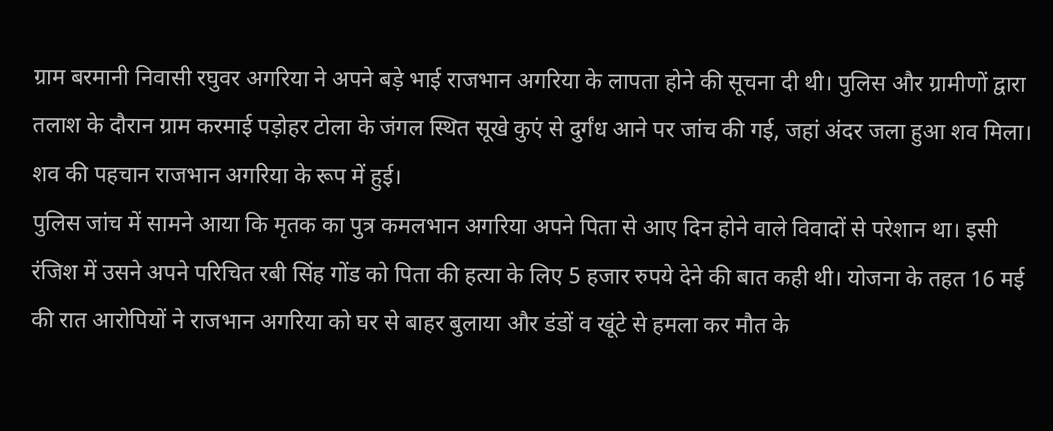ग्राम बरमानी निवासी रघुवर अगरिया ने अपने बड़े भाई राजभान अगरिया के लापता होने की सूचना दी थी। पुलिस और ग्रामीणों द्वारा तलाश के दौरान ग्राम करमाई पड़ोहर टोला के जंगल स्थित सूखे कुएं से दुर्गंध आने पर जांच की गई, जहां अंदर जला हुआ शव मिला। शव की पहचान राजभान अगरिया के रूप में हुई।
पुलिस जांच में सामने आया कि मृतक का पुत्र कमलभान अगरिया अपने पिता से आए दिन होने वाले विवादों से परेशान था। इसी रंजिश में उसने अपने परिचित रबी सिंह गोंड को पिता की हत्या के लिए 5 हजार रुपये देने की बात कही थी। योजना के तहत 16 मई की रात आरोपियों ने राजभान अगरिया को घर से बाहर बुलाया और डंडों व खूंटे से हमला कर मौत के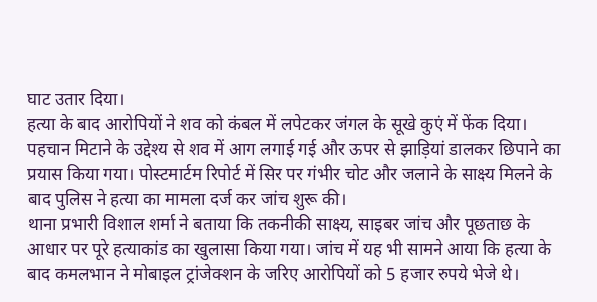घाट उतार दिया।
हत्या के बाद आरोपियों ने शव को कंबल में लपेटकर जंगल के सूखे कुएं में फेंक दिया। पहचान मिटाने के उद्देश्य से शव में आग लगाई गई और ऊपर से झाड़ियां डालकर छिपाने का प्रयास किया गया। पोस्टमार्टम रिपोर्ट में सिर पर गंभीर चोट और जलाने के साक्ष्य मिलने के बाद पुलिस ने हत्या का मामला दर्ज कर जांच शुरू की।
थाना प्रभारी विशाल शर्मा ने बताया कि तकनीकी साक्ष्य, साइबर जांच और पूछताछ के आधार पर पूरे हत्याकांड का खुलासा किया गया। जांच में यह भी सामने आया कि हत्या के बाद कमलभान ने मोबाइल ट्रांजेक्शन के जरिए आरोपियों को 5 हजार रुपये भेजे थे।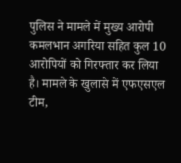पुलिस ने मामले में मुख्य आरोपी कमलभान अगरिया सहित कुल 10 आरोपियों को गिरफ्तार कर लिया है। मामले के खुलासे में एफएसएल टीम,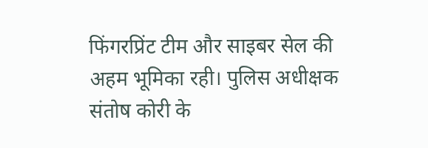फिंगरप्रिंट टीम और साइबर सेल की अहम भूमिका रही। पुलिस अधीक्षक संतोष कोरी के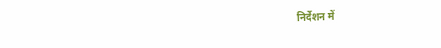निर्देशन में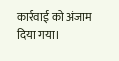कार्रवाई को अंजाम दिया गया।